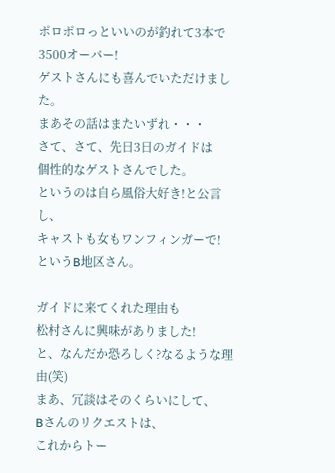ポロポロっといいのが釣れて3本で3500オーバー!
ゲストさんにも喜んでいただけました。
まあその話はまたいずれ・・・
さて、さて、先日3日のガイドは
個性的なゲストさんでした。
というのは自ら風俗大好き!と公言し、
キャストも女もワンフィンガーで!
というB地区さん。

ガイドに来てくれた理由も
松村さんに興味がありました!
と、なんだか恐ろしく?なるような理由(笑)
まあ、冗談はそのくらいにして、
Bさんのリクエストは、
これからトー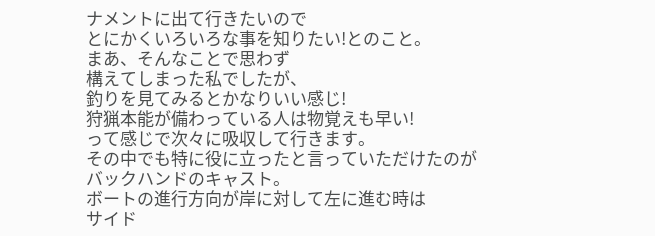ナメントに出て行きたいので
とにかくいろいろな事を知りたい!とのこと。
まあ、そんなことで思わず
構えてしまった私でしたが、
釣りを見てみるとかなりいい感じ!
狩猟本能が備わっている人は物覚えも早い!
って感じで次々に吸収して行きます。
その中でも特に役に立ったと言っていただけたのが
バックハンドのキャスト。
ボートの進行方向が岸に対して左に進む時は
サイド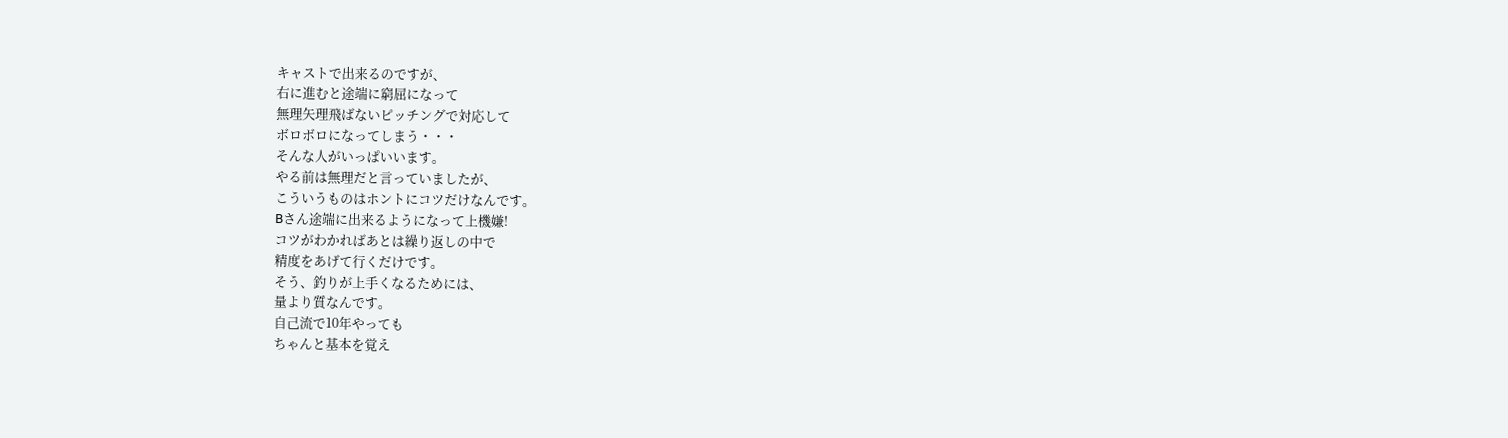キャストで出来るのですが、
右に進むと途端に窮屈になって
無理矢理飛ばないピッチングで対応して
ボロボロになってしまう・・・
そんな人がいっぱいいます。
やる前は無理だと言っていましたが、
こういうものはホントにコツだけなんです。
Bさん途端に出来るようになって上機嫌!
コツがわかればあとは繰り返しの中で
精度をあげて行くだけです。
そう、釣りが上手くなるためには、
量より質なんです。
自己流で10年やっても
ちゃんと基本を覚え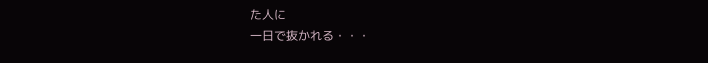た人に
一日で抜かれる・・・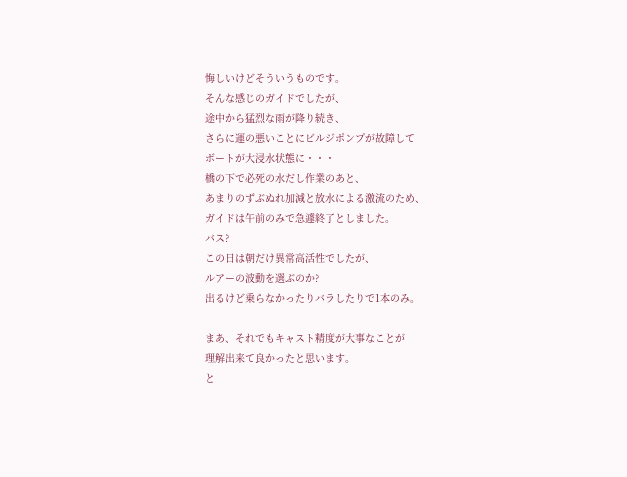悔しいけどそういうものです。
そんな感じのガイドでしたが、
途中から猛烈な雨が降り続き、
さらに運の悪いことにビルジポンプが故障して
ボートが大浸水状態に・・・
橋の下で必死の水だし作業のあと、
あまりのずぶぬれ加減と放水による激流のため、
ガイドは午前のみで急遽終了としました。
バス?
この日は朝だけ異常高活性でしたが、
ルアーの波動を選ぶのか?
出るけど乗らなかったりバラしたりで1本のみ。

まあ、それでもキャスト精度が大事なことが
理解出来て良かったと思います。
と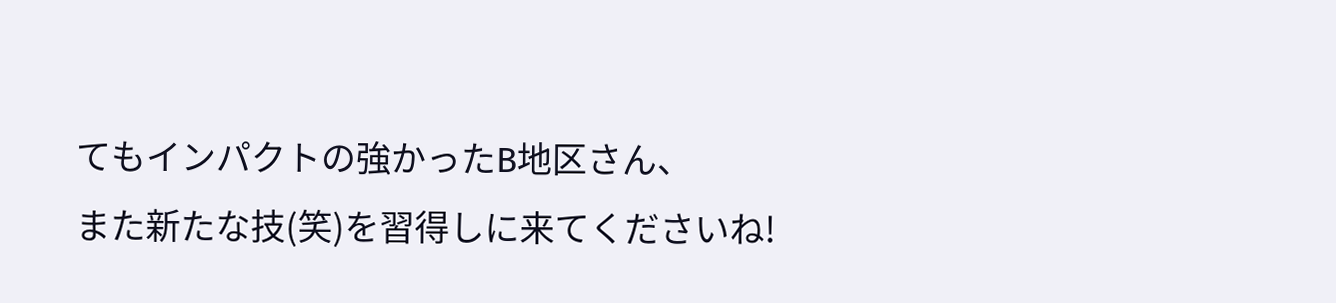てもインパクトの強かったB地区さん、
また新たな技(笑)を習得しに来てくださいね!